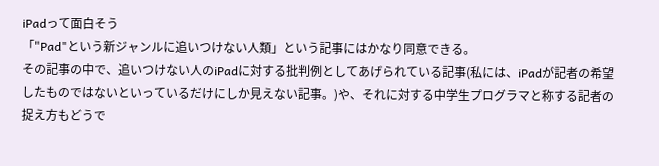iPadって面白そう
「"Pad"という新ジャンルに追いつけない人類」という記事にはかなり同意できる。
その記事の中で、追いつけない人のiPadに対する批判例としてあげられている記事(私には、iPadが記者の希望したものではないといっているだけにしか見えない記事。)や、それに対する中学生プログラマと称する記者の捉え方もどうで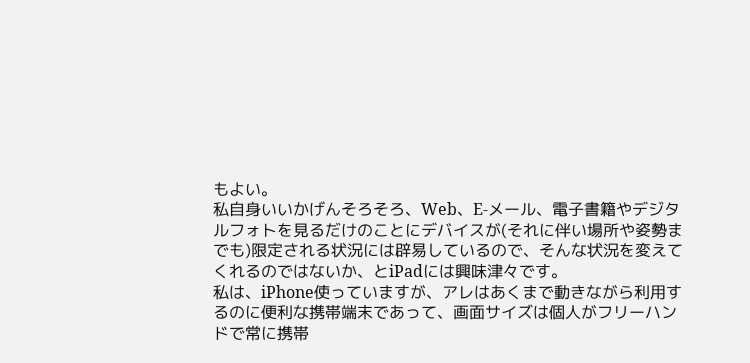もよい。
私自身いいかげんそろそろ、Web、E-メール、電子書籍やデジタルフォトを見るだけのことにデバイスが(それに伴い場所や姿勢までも)限定される状況には辟易しているので、そんな状況を変えてくれるのではないか、とiPadには興味津々です。
私は、iPhone使っていますが、アレはあくまで動きながら利用するのに便利な携帯端末であって、画面サイズは個人がフリーハンドで常に携帯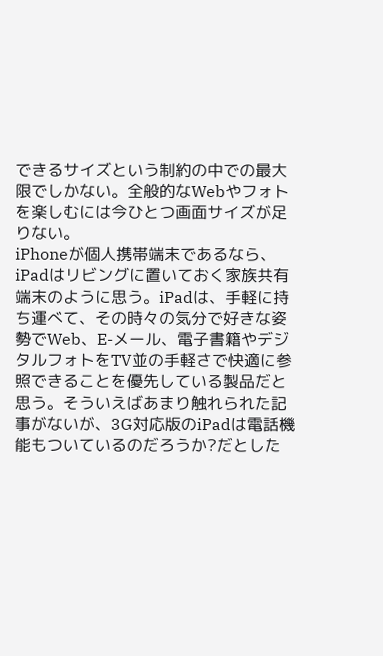できるサイズという制約の中での最大限でしかない。全般的なWebやフォトを楽しむには今ひとつ画面サイズが足りない。
iPhoneが個人携帯端末であるなら、iPadはリビングに置いておく家族共有端末のように思う。iPadは、手軽に持ち運べて、その時々の気分で好きな姿勢でWeb、E-メール、電子書籍やデジタルフォトをTV並の手軽さで快適に参照できることを優先している製品だと思う。そういえばあまり触れられた記事がないが、3G対応版のiPadは電話機能もついているのだろうか?だとした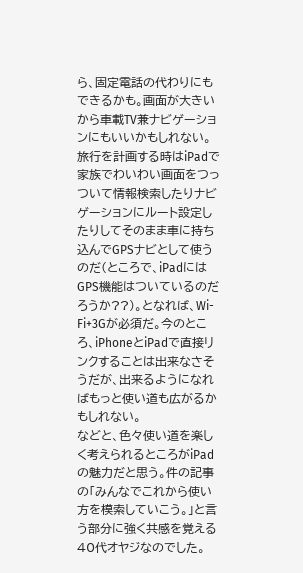ら、固定電話の代わりにもできるかも。画面が大きいから車載TV兼ナビゲーションにもいいかもしれない。旅行を計画する時はiPadで家族でわいわい画面をつっついて情報検索したりナビゲーションにルート設定したりしてそのまま車に持ち込んでGPSナビとして使うのだ(ところで、iPadにはGPS機能はついているのだろうか??)。となれば、Wi-Fi+3Gが必須だ。今のところ、iPhoneとiPadで直接リンクすることは出来なさそうだが、出来るようになればもっと使い道も広がるかもしれない。
などと、色々使い道を楽しく考えられるところがiPadの魅力だと思う。件の記事の「みんなでこれから使い方を模索していこう。」と言う部分に強く共感を覚える40代オヤジなのでした。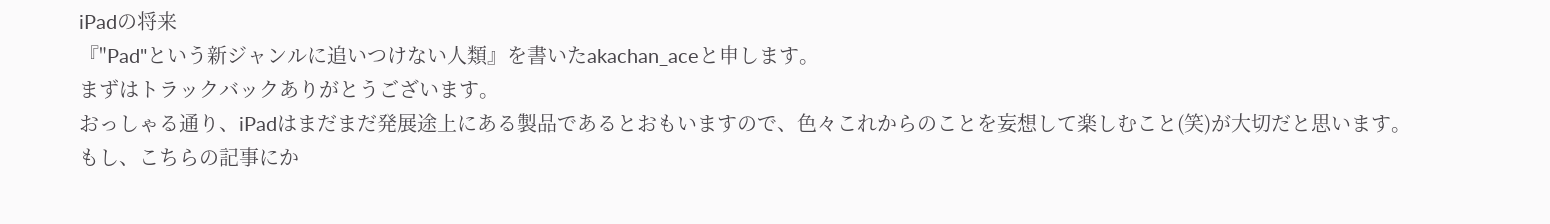iPadの将来
『"Pad"という新ジャンルに追いつけない人類』を書いたakachan_aceと申します。
まずはトラックバックありがとうございます。
おっしゃる通り、iPadはまだまだ発展途上にある製品であるとおもいますので、色々これからのことを妄想して楽しむこと(笑)が大切だと思います。
もし、こちらの記事にか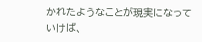かれたようなことが現実になっていけば、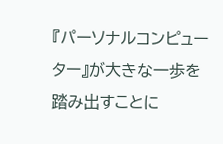『パーソナルコンピューター』が大きな一歩を踏み出すことに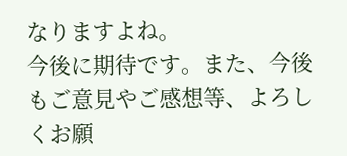なりますよね。
今後に期待です。また、今後もご意見やご感想等、よろしくお願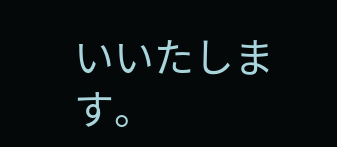いいたします。